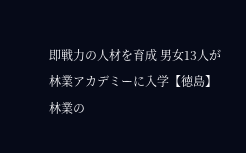即戦力の人材を育成 男女13人が林業アカデミーに入学【徳島】
林業の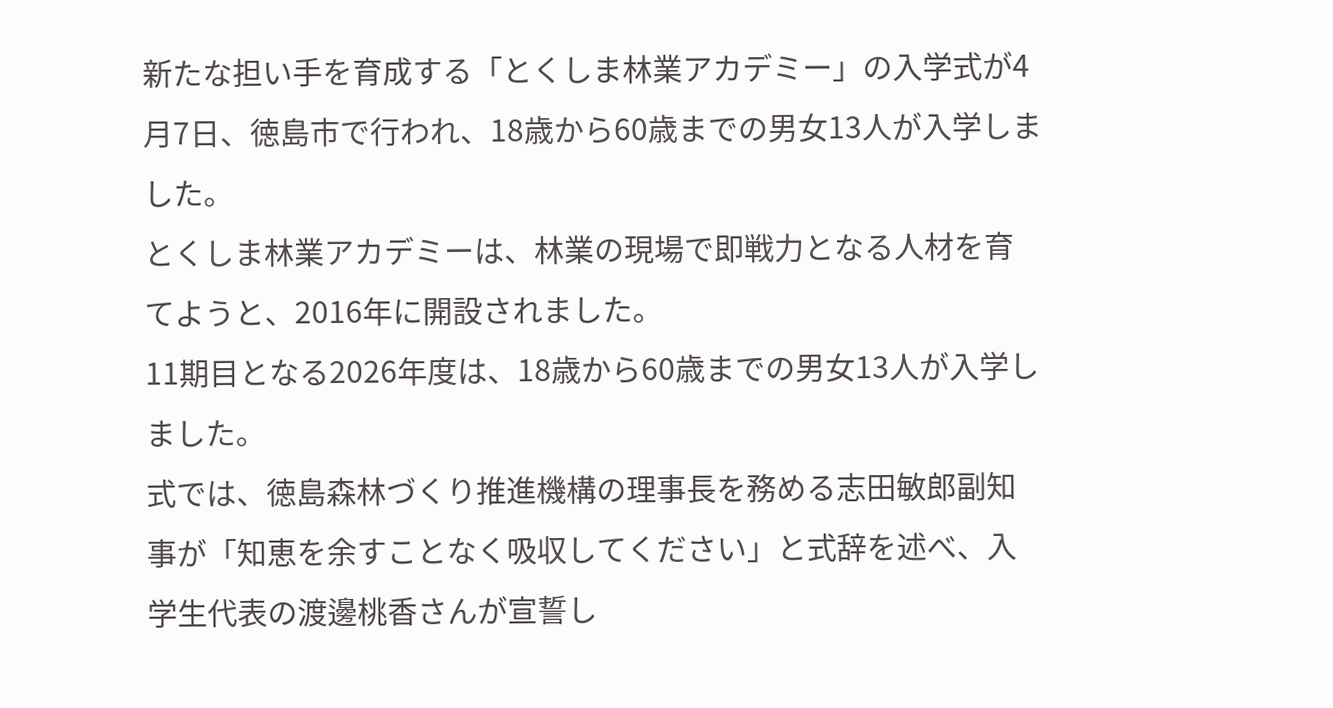新たな担い手を育成する「とくしま林業アカデミー」の入学式が4月7日、徳島市で行われ、18歳から60歳までの男女13人が入学しました。
とくしま林業アカデミーは、林業の現場で即戦力となる人材を育てようと、2016年に開設されました。
11期目となる2026年度は、18歳から60歳までの男女13人が入学しました。
式では、徳島森林づくり推進機構の理事長を務める志田敏郎副知事が「知恵を余すことなく吸収してください」と式辞を述べ、入学生代表の渡邊桃香さんが宣誓し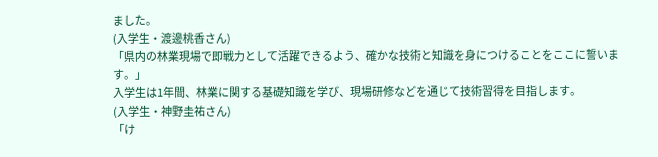ました。
(入学生・渡邊桃香さん)
「県内の林業現場で即戦力として活躍できるよう、確かな技術と知識を身につけることをここに誓います。」
入学生は1年間、林業に関する基礎知識を学び、現場研修などを通じて技術習得を目指します。
(入学生・神野圭祐さん)
「け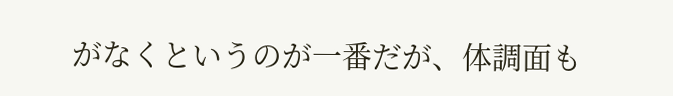がなくというのが一番だが、体調面も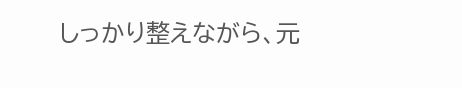しっかり整えながら、元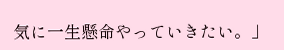気に一生懸命やっていきたい。」